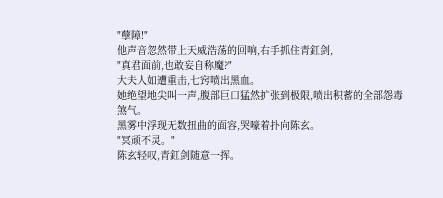"孽障!"
他声音忽然带上天威浩荡的回响,右手抓住青釭剑,
"真君面前,也敢妄自称魔?"
大夫人如遭重击,七窍喷出黑血。
她绝望地尖叫一声,腹部巨口猛然扩张到极限,喷出积蓄的全部怨毒煞气。
黑雾中浮现无数扭曲的面容,哭嚎着扑向陈玄。
"冥顽不灵。"
陈玄轻叹,青釭剑随意一挥。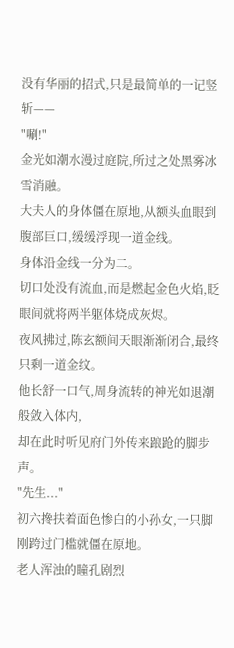没有华丽的招式,只是最简单的一记竖斩——
"唰!"
金光如潮水漫过庭院,所过之处黑雾冰雪消融。
大夫人的身体僵在原地,从额头血眼到腹部巨口,缓缓浮现一道金线。
身体沿金线一分为二。
切口处没有流血,而是燃起金色火焰,眨眼间就将两半躯体烧成灰烬。
夜风拂过,陈玄额间天眼渐渐闭合,最终只剩一道金纹。
他长舒一口气,周身流转的神光如退潮般敛入体内,
却在此时听见府门外传来踉跄的脚步声。
"先生..."
初六搀扶着面色惨白的小孙女,一只脚刚跨过门槛就僵在原地。
老人浑浊的瞳孔剧烈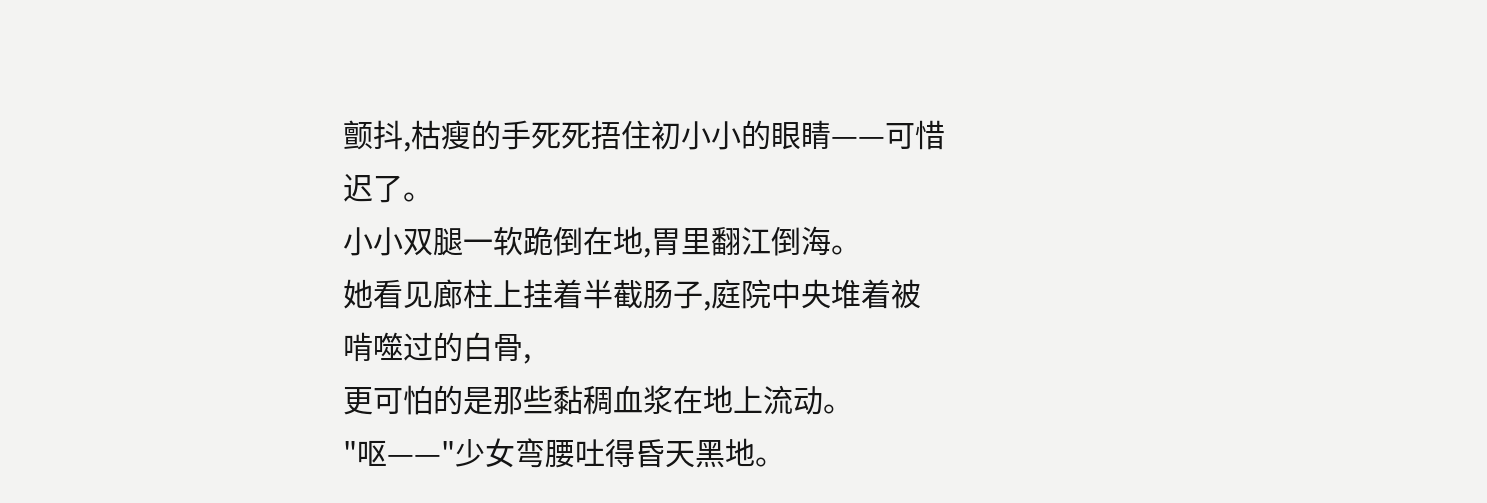颤抖,枯瘦的手死死捂住初小小的眼睛——可惜迟了。
小小双腿一软跪倒在地,胃里翻江倒海。
她看见廊柱上挂着半截肠子,庭院中央堆着被啃噬过的白骨,
更可怕的是那些黏稠血浆在地上流动。
"呕——"少女弯腰吐得昏天黑地。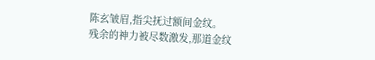陈玄皱眉,指尖抚过额间金纹。
残余的神力被尽数激发,那道金纹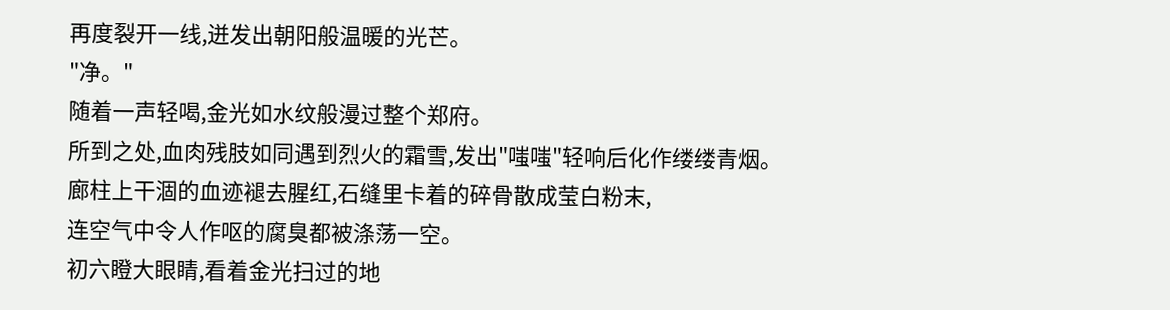再度裂开一线,迸发出朝阳般温暖的光芒。
"净。"
随着一声轻喝,金光如水纹般漫过整个郑府。
所到之处,血肉残肢如同遇到烈火的霜雪,发出"嗤嗤"轻响后化作缕缕青烟。
廊柱上干涸的血迹褪去腥红,石缝里卡着的碎骨散成莹白粉末,
连空气中令人作呕的腐臭都被涤荡一空。
初六瞪大眼睛,看着金光扫过的地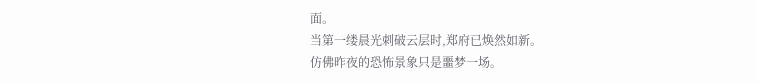面。
当第一缕晨光刺破云层时,郑府已焕然如新。
仿佛昨夜的恐怖景象只是噩梦一场。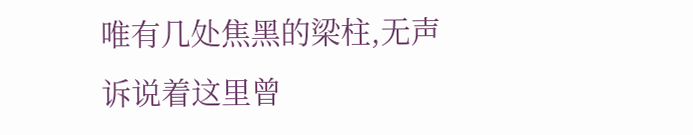唯有几处焦黑的梁柱,无声诉说着这里曾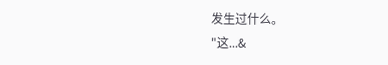发生过什么。
"这...&